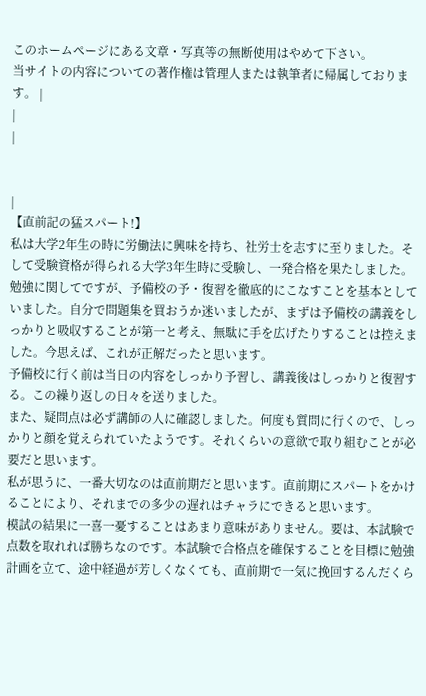このホームページにある文章・写真等の無断使用はやめて下さい。
当サイトの内容についての著作権は管理人または執筆者に帰属しております。 |
|
|


|
【直前記の猛スパート!】
私は大学2年生の時に労働法に興味を持ち、社労士を志すに至りました。そして受験資格が得られる大学3年生時に受験し、一発合格を果たしました。
勉強に関してですが、予備校の予・復習を徹底的にこなすことを基本としていました。自分で問題集を買おうか迷いましたが、まずは予備校の講義をしっかりと吸収することが第一と考え、無駄に手を広げたりすることは控えました。今思えば、これが正解だったと思います。
予備校に行く前は当日の内容をしっかり予習し、講義後はしっかりと復習する。この繰り返しの日々を送りました。
また、疑問点は必ず講師の人に確認しました。何度も質問に行くので、しっかりと顔を覚えられていたようです。それくらいの意欲で取り組むことが必要だと思います。
私が思うに、一番大切なのは直前期だと思います。直前期にスパートをかけることにより、それまでの多少の遅れはチャラにできると思います。
模試の結果に一喜一憂することはあまり意味がありません。要は、本試験で点数を取れれば勝ちなのです。本試験で合格点を確保することを目標に勉強計画を立て、途中経過が芳しくなくても、直前期で一気に挽回するんだくら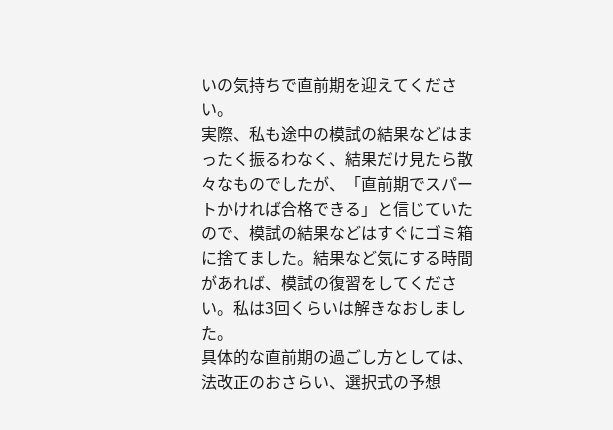いの気持ちで直前期を迎えてください。
実際、私も途中の模試の結果などはまったく振るわなく、結果だけ見たら散々なものでしたが、「直前期でスパートかければ合格できる」と信じていたので、模試の結果などはすぐにゴミ箱に捨てました。結果など気にする時間があれば、模試の復習をしてください。私は3回くらいは解きなおしました。
具体的な直前期の過ごし方としては、法改正のおさらい、選択式の予想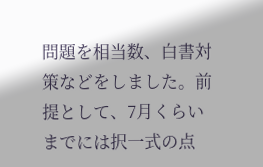問題を相当数、白書対策などをしました。前提として、7月くらいまでには択一式の点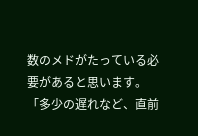数のメドがたっている必要があると思います。
「多少の遅れなど、直前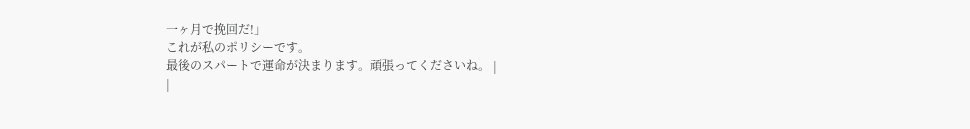一ヶ月で挽回だ!」
これが私のポリシーです。
最後のスパートで運命が決まります。頑張ってくださいね。 |
|